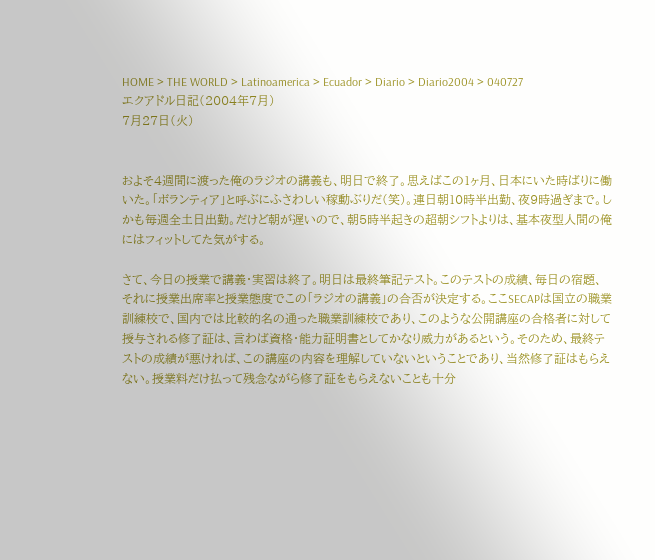HOME > THE WORLD > Latinoamerica > Ecuador > Diario > Diario2004 > 040727
エクアドル日記(2004年7月)
7月27日(火)


およそ4週間に渡った俺のラジオの講義も、明日で終了。思えばこの1ヶ月、日本にいた時ばりに働いた。「ボランティア」と呼ぶにふさわしい稼動ぶりだ(笑)。連日朝10時半出勤、夜9時過ぎまで。しかも毎週全土日出勤。だけど朝が遅いので、朝5時半起きの超朝シフトよりは、基本夜型人間の俺にはフィットしてた気がする。

さて、今日の授業で講義・実習は終了。明日は最終筆記テスト。このテストの成績、毎日の宿題、それに授業出席率と授業態度でこの「ラジオの講義」の合否が決定する。ここSECAPは国立の職業訓練校で、国内では比較的名の通った職業訓練校であり、このような公開講座の合格者に対して授与される修了証は、言わば資格・能力証明書としてかなり威力があるという。そのため、最終テストの成績が悪ければ、この講座の内容を理解していないということであり、当然修了証はもらえない。授業料だけ払って残念ながら修了証をもらえないことも十分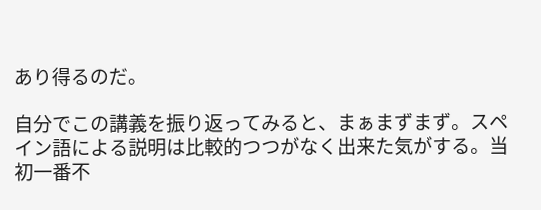あり得るのだ。

自分でこの講義を振り返ってみると、まぁまずまず。スペイン語による説明は比較的つつがなく出来た気がする。当初一番不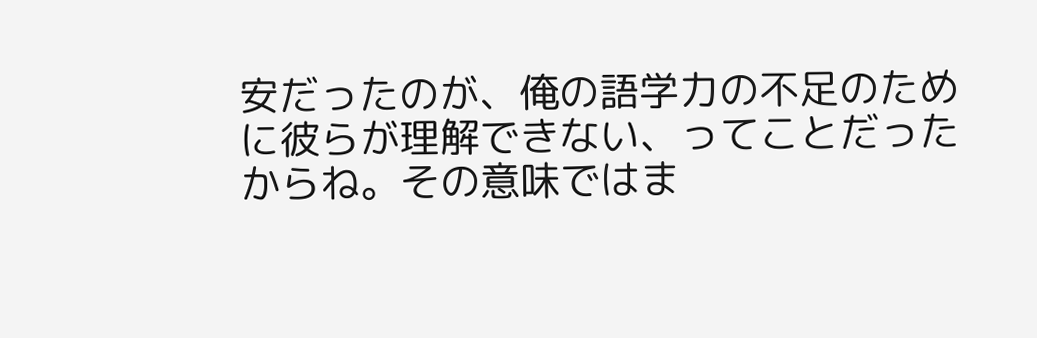安だったのが、俺の語学力の不足のために彼らが理解できない、ってことだったからね。その意味ではま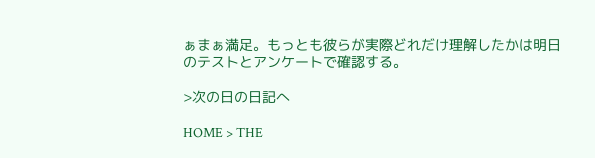ぁまぁ満足。もっとも彼らが実際どれだけ理解したかは明日のテストとアンケートで確認する。

>次の日の日記へ

HOME > THE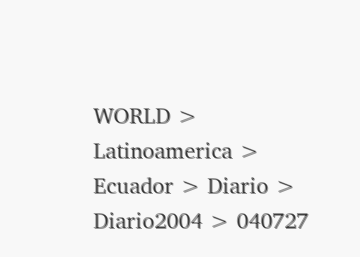WORLD > Latinoamerica > Ecuador > Diario > Diario2004 > 040727